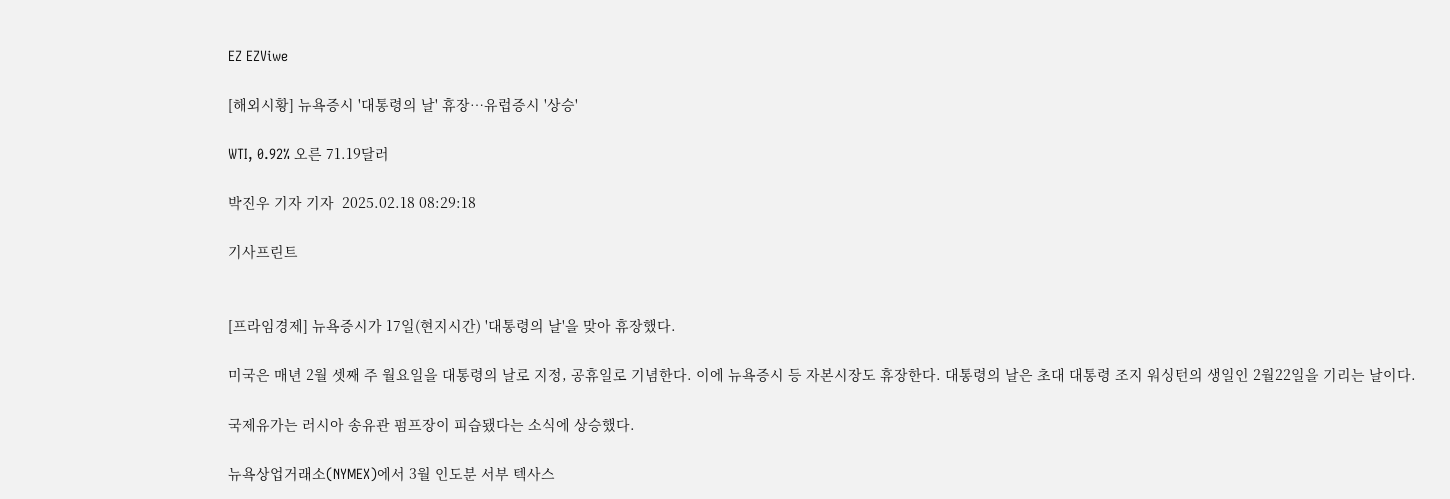EZ EZViwe

[해외시황] 뉴욕증시 '대통령의 날' 휴장…유럽증시 '상승'

WTI, 0.92% 오른 71.19달러

박진우 기자 기자  2025.02.18 08:29:18

기사프린트


[프라임경제] 뉴욕증시가 17일(현지시간) '대통령의 날'을 맞아 휴장했다.

미국은 매년 2월 셋째 주 월요일을 대통령의 날로 지정, 공휴일로 기념한다. 이에 뉴욕증시 등 자본시장도 휴장한다. 대통령의 날은 초대 대통령 조지 워싱턴의 생일인 2월22일을 기리는 날이다.

국제유가는 러시아 송유관 펌프장이 피습됐다는 소식에 상승했다.

뉴욕상업거래소(NYMEX)에서 3월 인도분 서부 텍사스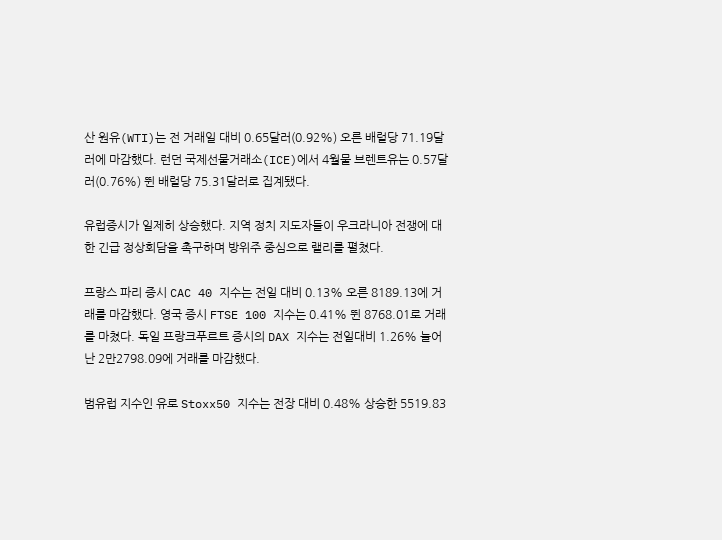산 원유(WTI)는 전 거래일 대비 0.65달러(0.92%) 오른 배럴당 71.19달러에 마감했다. 런던 국제선물거래소(ICE)에서 4월물 브렌트유는 0.57달러(0.76%) 뛴 배럴당 75.31달러로 집계됐다.

유럽증시가 일제히 상승했다. 지역 정치 지도자들이 우크라니아 전쟁에 대한 긴급 정상회담을 촉구하며 방위주 중심으로 랠리를 펼쳤다.

프랑스 파리 증시 CAC 40 지수는 전일 대비 0.13% 오른 8189.13에 거래를 마감했다. 영국 증시 FTSE 100 지수는 0.41% 뛴 8768.01로 거래를 마쳤다. 독일 프랑크푸르트 증시의 DAX 지수는 전일대비 1.26% 늘어난 2만2798.09에 거래를 마감했다.

범유럽 지수인 유로 Stoxx50 지수는 전장 대비 0.48% 상승한 5519.83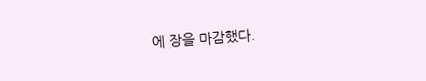에 장을 마감했다.